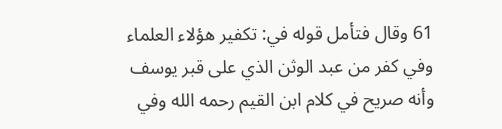61 وقال فتأمل قوله في: تكفير هؤلاء العلماء وفي كفر من عبد الوثن الذي على قبر يوسف وأنه صريح في كلام ابن القيم رحمه الله وفي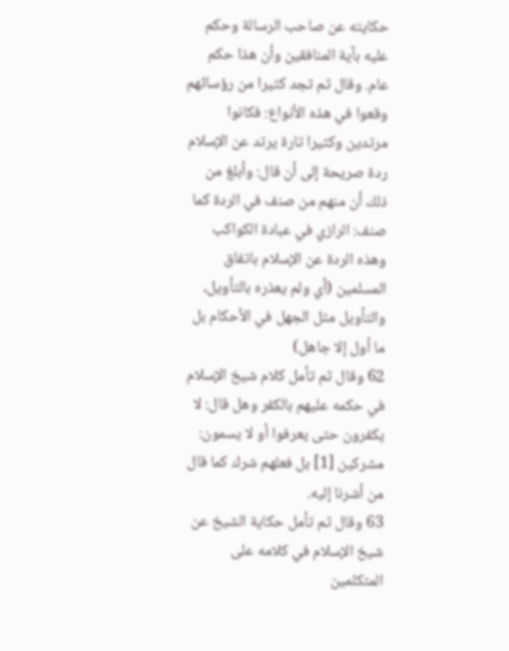حكايته عن صاحب الرسالة وحكم عليه بآية المنافقين وأن هذا حكم عام. وقال ثم تجد كثيرا من رؤسائهم وقعوا في هذه الأنواع: فكانوا مرتدين وكثيرا تارة يرتد عن الإسلام ردة صريحة إلى أن قال: وأبلغ من ذلك أن منهم من صنف في الردة كما صنف: الرازي في عبادة الكواكب وهذه الردة عن الإسلام باتفاق المسلمين (أي ولم يعذره بالتأويل، والتأويل مثل الجهل في الأحكام بل ما أول إلا جاهل)
62 وقال ثم تأمل كلام شيخ الإسلام في حكمه عليهم بالكفر وهل قال: لا يكفرون حتى يعرفوا أو لا يسمون: مشركين [1] بل فعلهم شرك كما قال من أشرنا إليه.
63 وقال ثم تأمل حكاية الشيخ عن شيخ الإسلام في كلامه على المتكلمين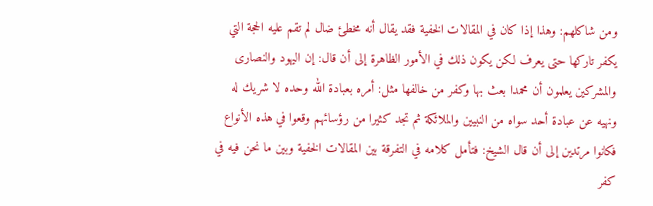ومن شاكلهم: وهذا إذا كان في المقالات الخفية فقد يقال أنه مخطئ ضال لم تقم عليه الحجة التي يكفر تاركها حتى يعرف لكن يكون ذلك في الأمور الظاهرة إلى أن قال: إن اليهود والنصارى والمشركين يعلمون أن محمدا بعث بها وكفر من خالفها مثل: أمره بعبادة الله وحده لا شريك له ونهيه عن عبادة أحد سواه من النبيين والملائكة ثم تجد كثيرا من رؤسائهم وقعوا في هذه الأنواع فكانوا مرتدين إلى أن قال الشيخ: فتأمل كلامه في التفرقة بين المقالات الخفية وبين ما نحن فيه في كفر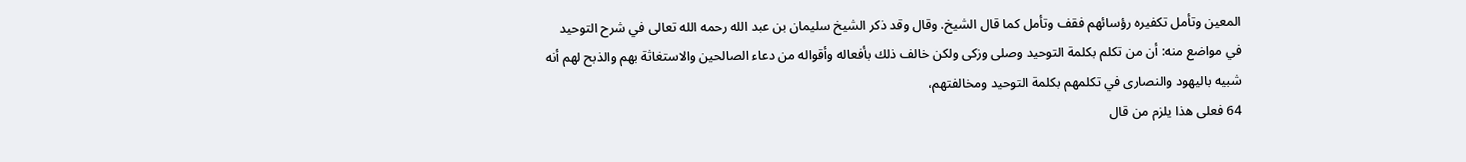المعين وتأمل تكفيره رؤسائهم فقف وتأمل كما قال الشيخ. وقال وقد ذكر الشيخ سليمان بن عبد الله رحمه الله تعالى في شرح التوحيد في مواضع منه: أن من تكلم بكلمة التوحيد وصلى وزكى ولكن خالف ذلك بأفعاله وأقواله من دعاء الصالحين والاستغاثة بهم والذبح لهم أنه شبيه باليهود والنصارى في تكلمهم بكلمة التوحيد ومخالفتهم،
64 فعلى هذا يلزم من قال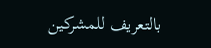بالتعريف للمشركين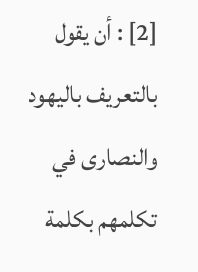[2] : أن يقول بالتعريف باليهود والنصارى في تكلمهم بكلمة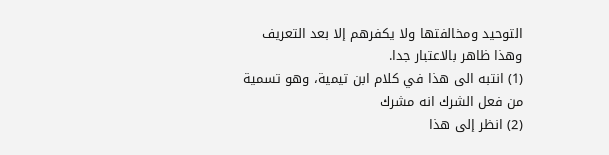التوحيد ومخالفتها ولا يكفرهم إلا بعد التعريف وهذا ظاهر بالاعتبار جدا.
(1) انتبه الى هذا في كلام ابن تيمية، وهو تسمية من فعل الشرك انه مشرك
(2) انظر إلى هذا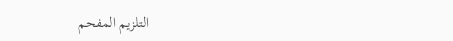التلزيم المفحم